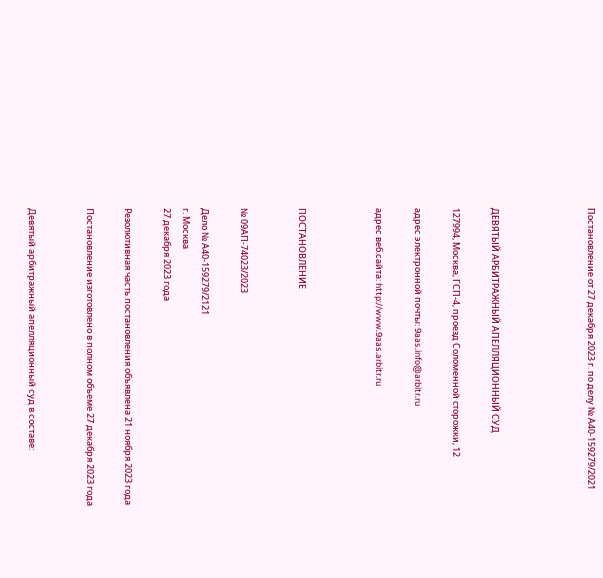Постановление от 27 декабря 2023 г. по делу № А40-159279/2021




ДЕВЯТЫЙ АРБИТРАЖНЫЙ АПЕЛЛЯЦИОННЫЙ СУД

127994, Москва, ГСП-4, проезд Соломенной cторожки, 12

адрес электронной почты: 9aas.info@arbitr.ru

адрес веб.сайта: http://www.9aas.arbitr.ru



ПОСТАНОВЛЕНИЕ


№ 09АП-74023/2023

Дело № А40-159279/2121
г. Москва
27 декабря 2023 года

Резолютивная часть постановления объявлена 21 ноября 2023 года

Постановление изготовлено в полном объеме 27 декабря 2023 года


Девятый арбитражный апелляционный суд в составе: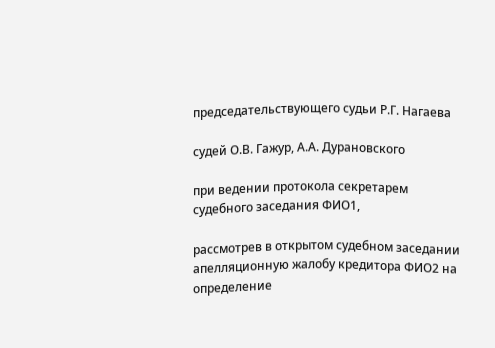председательствующего судьи Р.Г. Нагаева

судей О.В. Гажур, А.А. Дурановского

при ведении протокола секретарем судебного заседания ФИО1,

рассмотрев в открытом судебном заседании апелляционную жалобу кредитора ФИО2 на определение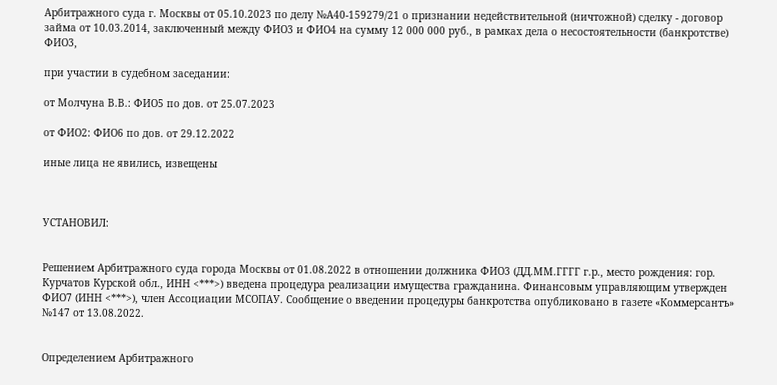Арбитражного суда г. Москвы от 05.10.2023 по делу №А40-159279/21 о признании недействительной (ничтожной) сделку - договор займа от 10.03.2014, заключенный между ФИО3 и ФИО4 на сумму 12 000 000 руб., в рамках дела о несостоятельности (банкротстве) ФИО3,

при участии в судебном заседании:

от Молчуна В.В.: ФИО5 по дов. от 25.07.2023

от ФИО2: ФИО6 по дов. от 29.12.2022

иные лица не явились, извещены



УСТАНОВИЛ:


Решением Арбитражного суда города Москвы от 01.08.2022 в отношении должника ФИО3 (ДД.ММ.ГГГГ г.р., место рождения: гор. Курчатов Курской обл., ИНН <***>) введена процедура реализации имущества гражданина. Финансовым управляющим утвержден ФИО7 (ИНН <***>), член Ассоциации МСОПАУ. Сообщение о введении процедуры банкротства опубликовано в газете «Коммерсантъ» №147 от 13.08.2022.


Определением Арбитражного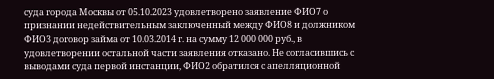суда города Москвы от 05.10.2023 удовлетворено заявление ФИО7 о признании недействительным заключенный между ФИО8 и должником ФИО3 договор займа от 10.03.2014 г. на сумму 12 000 000 руб., в удовлетворении остальной части заявления отказано. Не согласившись с выводами суда первой инстанции, ФИО2 обратился с апелляционной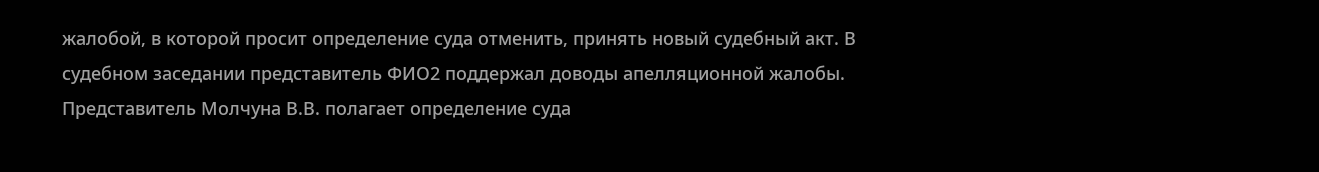жалобой, в которой просит определение суда отменить, принять новый судебный акт. В судебном заседании представитель ФИО2 поддержал доводы апелляционной жалобы. Представитель Молчуна В.В. полагает определение суда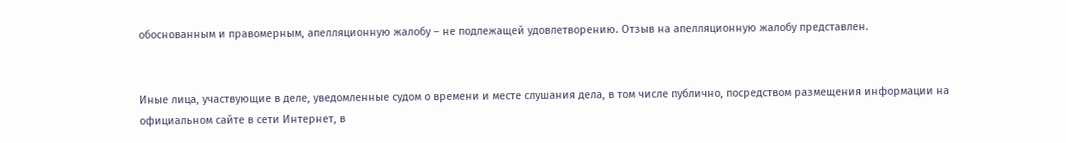обоснованным и правомерным, апелляционную жалобу – не подлежащей удовлетворению. Отзыв на апелляционную жалобу представлен.


Иные лица, участвующие в деле, уведомленные судом о времени и месте слушания дела, в том числе публично, посредством размещения информации на официальном сайте в сети Интернет, в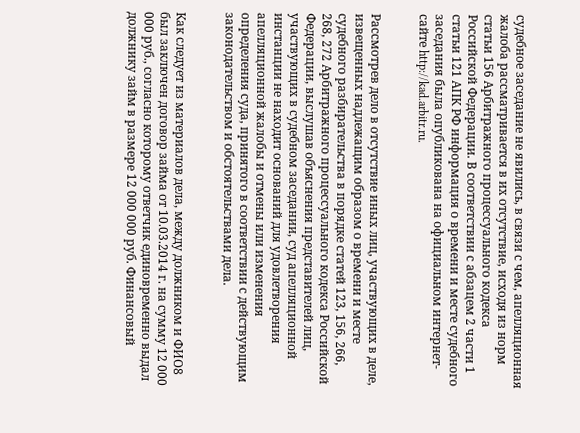судебное заседание не явились, в связи с чем, апелляционная жалоба рассматривается в их отсутствие, исходя из норм статьи 156 Арбитражного процессуального кодекса Российской Федерации. В соответствии с абзацем 2 части 1 статьи 121 АПК РФ информация о времени и месте судебного заседания была опубликована на официальном интернет-сайте http://kad.arbitr.ru.


Рассмотрев дело в отсутствие иных лиц, участвующих в деле, извещенных надлежащим образом о времени и месте судебного разбирательства в порядке статей 123, 156, 266, 268, 272 Арбитражного процессуального кодекса Российской Федерации, выслушав объяснения представителей лиц, участвующих в судебном заседании, суд апелляционной инстанции не находит оснований для удовлетворения апелляционной жалобы и отмены или изменения определения суда, принятого в соответствии с действующим законодательством и обстоятельствами дела.


Как следует из материалов дела, между должником и ФИО8 был заключен договор займа от 10.03.2014 г. на сумму 12 000 000 руб., согласно которому ответчик единовременно выдал должнику займ в размере 12 000 000 руб. Финансовый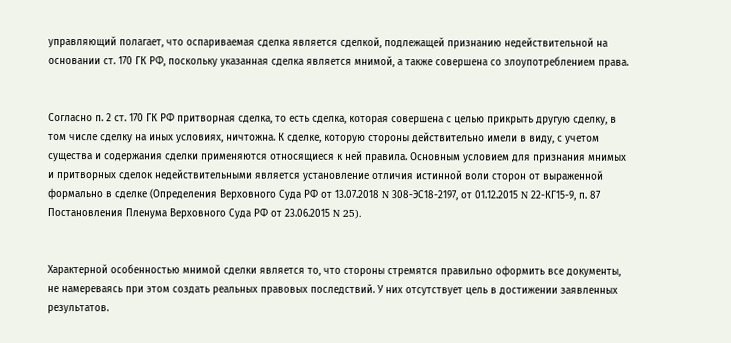управляющий полагает, что оспариваемая сделка является сделкой, подлежащей признанию недействительной на основании ст. 170 ГК РФ, поскольку указанная сделка является мнимой, а также совершена со злоупотреблением права.


Согласно п. 2 ст. 170 ГК РФ притворная сделка, то есть сделка, которая совершена с целью прикрыть другую сделку, в том числе сделку на иных условиях, ничтожна. К сделке, которую стороны действительно имели в виду, с учетом существа и содержания сделки применяются относящиеся к ней правила. Основным условием для признания мнимых и притворных сделок недействительными является установление отличия истинной воли сторон от выраженной формально в сделке (Определения Верховного Суда РФ от 13.07.2018 N 308-ЭС18-2197, от 01.12.2015 N 22-КГ15-9, п. 87 Постановления Пленума Верховного Суда РФ от 23.06.2015 N 25).


Характерной особенностью мнимой сделки является то, что стороны стремятся правильно оформить все документы, не намереваясь при этом создать реальных правовых последствий. У них отсутствует цель в достижении заявленных результатов.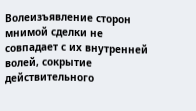Волеизъявление сторон мнимой сделки не совпадает с их внутренней волей, сокрытие действительного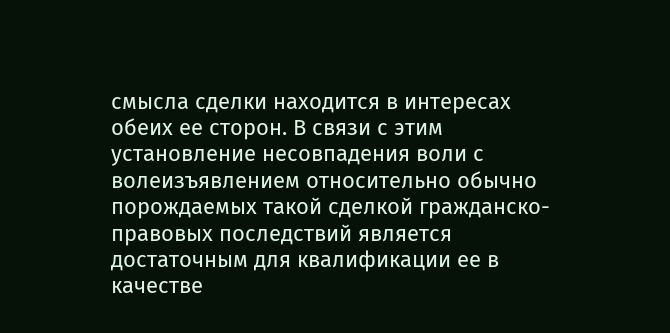смысла сделки находится в интересах обеих ее сторон. В связи с этим установление несовпадения воли с волеизъявлением относительно обычно порождаемых такой сделкой гражданско-правовых последствий является достаточным для квалификации ее в качестве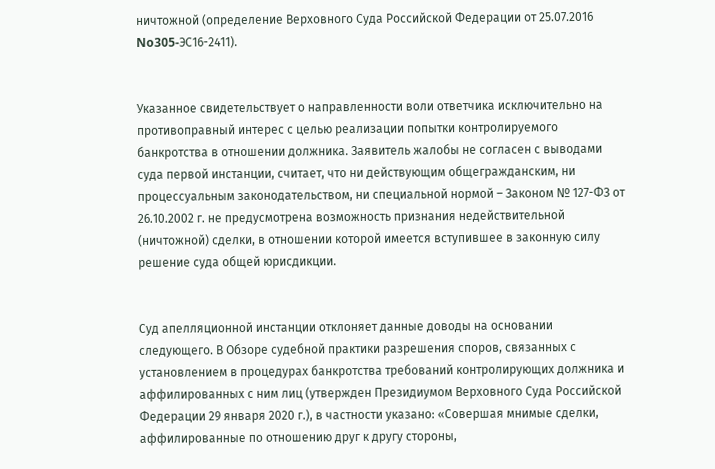ничтожной (определение Верховного Суда Российской Федерации от 25.07.2016 No305-ЭС16-2411).


Указанное свидетельствует о направленности воли ответчика исключительно на противоправный интерес с целью реализации попытки контролируемого банкротства в отношении должника. Заявитель жалобы не согласен с выводами суда первой инстанции, считает, что ни действующим общегражданским, ни процессуальным законодательством, ни специальной нормой – Законом № 127-ФЗ от 26.10.2002 г. не предусмотрена возможность признания недействительной (ничтожной) сделки, в отношении которой имеется вступившее в законную силу решение суда общей юрисдикции.


Суд апелляционной инстанции отклоняет данные доводы на основании следующего. В Обзоре судебной практики разрешения споров, связанных с установлением в процедурах банкротства требований контролирующих должника и аффилированных с ним лиц (утвержден Президиумом Верховного Суда Российской Федерации 29 января 2020 г.), в частности указано: «Совершая мнимые сделки, аффилированные по отношению друг к другу стороны,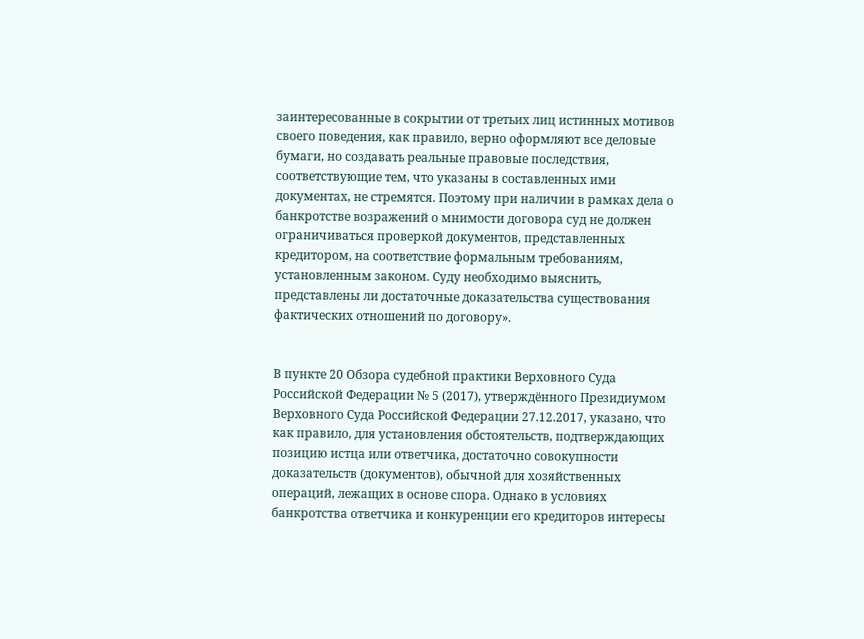заинтересованные в сокрытии от третьих лиц истинных мотивов своего поведения, как правило, верно оформляют все деловые бумаги, но создавать реальные правовые последствия, соответствующие тем, что указаны в составленных ими документах, не стремятся. Поэтому при наличии в рамках дела о банкротстве возражений о мнимости договора суд не должен ограничиваться проверкой документов, представленных кредитором, на соответствие формальным требованиям, установленным законом. Суду необходимо выяснить, представлены ли достаточные доказательства существования фактических отношений по договору».


В пункте 20 Обзора судебной практики Верховного Суда Российской Федерации № 5 (2017), утверждённого Президиумом Верховного Суда Российской Федерации 27.12.2017, указано, что как правило, для установления обстоятельств, подтверждающих позицию истца или ответчика, достаточно совокупности доказательств (документов), обычной для хозяйственных операций, лежащих в основе спора. Однако в условиях банкротства ответчика и конкуренции его кредиторов интересы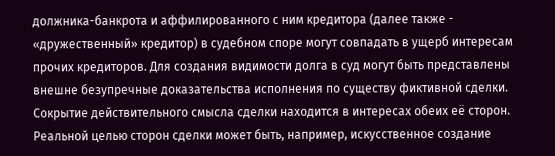должника-банкрота и аффилированного с ним кредитора (далее также - «дружественный» кредитор) в судебном споре могут совпадать в ущерб интересам прочих кредиторов. Для создания видимости долга в суд могут быть представлены внешне безупречные доказательства исполнения по существу фиктивной сделки. Сокрытие действительного смысла сделки находится в интересах обеих её сторон. Реальной целью сторон сделки может быть, например, искусственное создание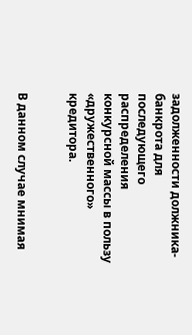задолженности должника-банкрота для последующего распределения конкурсной массы в пользу «дружественного» кредитора.


В данном случае мнимая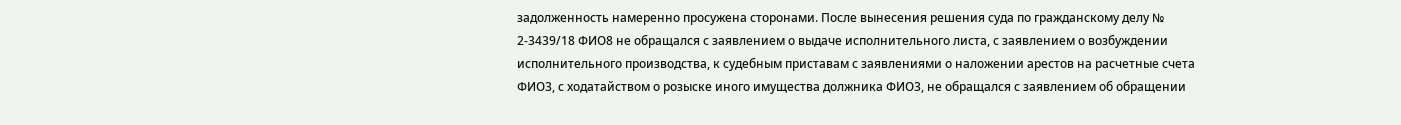задолженность намеренно просужена сторонами. После вынесения решения суда по гражданскому делу № 2-3439/18 ФИО8 не обращался с заявлением о выдаче исполнительного листа, с заявлением о возбуждении исполнительного производства, к судебным приставам с заявлениями о наложении арестов на расчетные счета ФИО3, с ходатайством о розыске иного имущества должника ФИО3, не обращался с заявлением об обращении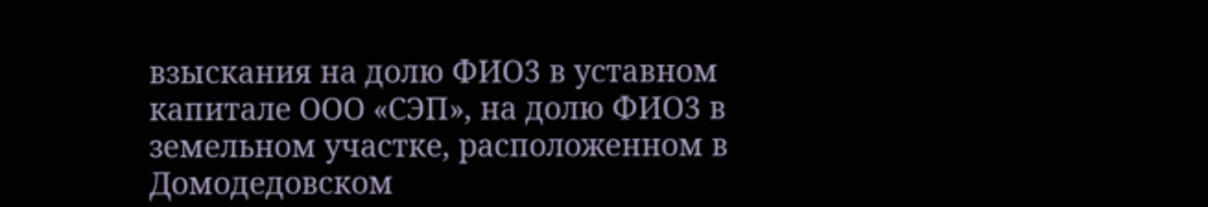взыскания на долю ФИО3 в уставном капитале ООО «СЭП», на долю ФИО3 в земельном участке, расположенном в Домодедовском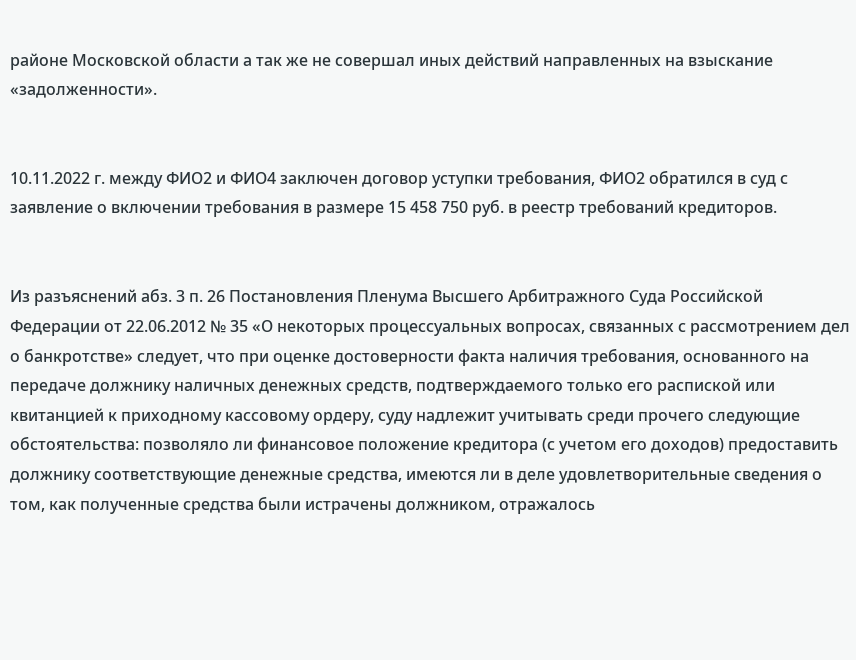районе Московской области а так же не совершал иных действий направленных на взыскание «задолженности».


10.11.2022 г. между ФИО2 и ФИО4 заключен договор уступки требования, ФИО2 обратился в суд с заявление о включении требования в размере 15 458 750 руб. в реестр требований кредиторов.


Из разъяснений абз. 3 п. 26 Постановления Пленума Высшего Арбитражного Суда Российской Федерации от 22.06.2012 № 35 «О некоторых процессуальных вопросах, связанных с рассмотрением дел о банкротстве» следует, что при оценке достоверности факта наличия требования, основанного на передаче должнику наличных денежных средств, подтверждаемого только его распиской или квитанцией к приходному кассовому ордеру, суду надлежит учитывать среди прочего следующие обстоятельства: позволяло ли финансовое положение кредитора (с учетом его доходов) предоставить должнику соответствующие денежные средства, имеются ли в деле удовлетворительные сведения о том, как полученные средства были истрачены должником, отражалось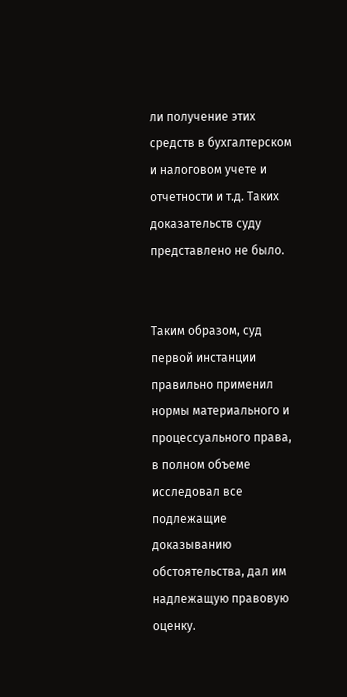ли получение этих средств в бухгалтерском и налоговом учете и отчетности и т.д. Таких доказательств суду представлено не было.


Таким образом, суд первой инстанции правильно применил нормы материального и процессуального права, в полном объеме исследовал все подлежащие доказыванию обстоятельства, дал им надлежащую правовую оценку.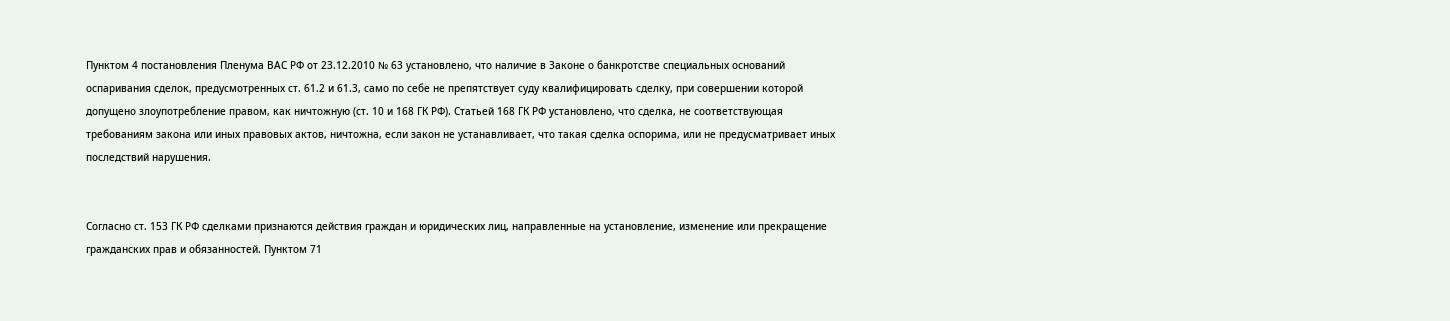Пунктом 4 постановления Пленума ВАС РФ от 23.12.2010 № 63 установлено, что наличие в Законе о банкротстве специальных оснований оспаривания сделок, предусмотренных ст. 61.2 и 61.3, само по себе не препятствует суду квалифицировать сделку, при совершении которой допущено злоупотребление правом, как ничтожную (ст. 10 и 168 ГК РФ). Статьей 168 ГК РФ установлено, что сделка, не соответствующая требованиям закона или иных правовых актов, ничтожна, если закон не устанавливает, что такая сделка оспорима, или не предусматривает иных последствий нарушения.


Согласно ст. 153 ГК РФ сделками признаются действия граждан и юридических лиц, направленные на установление, изменение или прекращение гражданских прав и обязанностей. Пунктом 71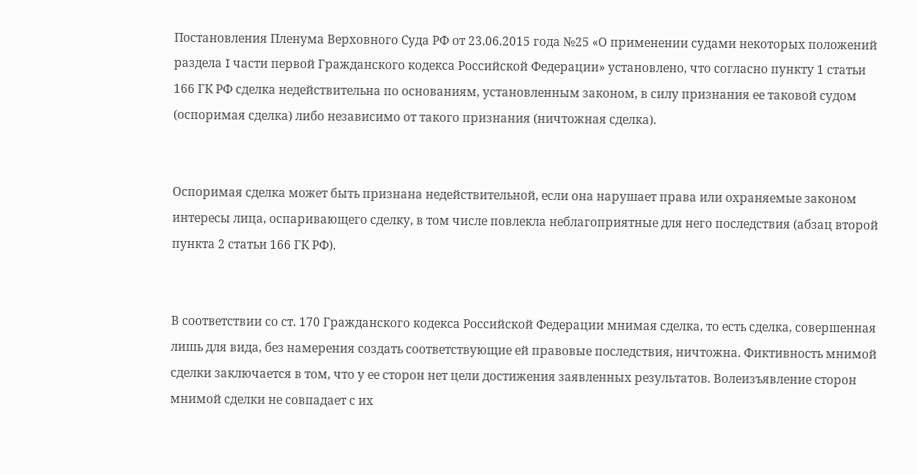Постановления Пленума Верховного Суда РФ от 23.06.2015 года №25 «О применении судами некоторых положений раздела I части первой Гражданского кодекса Российской Федерации» установлено, что согласно пункту 1 статьи 166 ГК РФ сделка недействительна по основаниям, установленным законом, в силу признания ее таковой судом (оспоримая сделка) либо независимо от такого признания (ничтожная сделка).


Оспоримая сделка может быть признана недействительной, если она нарушает права или охраняемые законом интересы лица, оспаривающего сделку, в том числе повлекла неблагоприятные для него последствия (абзац второй пункта 2 статьи 166 ГК РФ).


В соответствии со ст. 170 Гражданского кодекса Российской Федерации мнимая сделка, то есть сделка, совершенная лишь для вида, без намерения создать соответствующие ей правовые последствия, ничтожна. Фиктивность мнимой сделки заключается в том, что у ее сторон нет цели достижения заявленных результатов. Волеизъявление сторон мнимой сделки не совпадает с их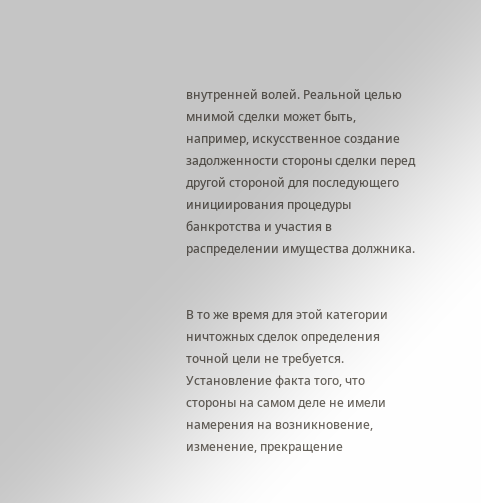внутренней волей. Реальной целью мнимой сделки может быть, например, искусственное создание задолженности стороны сделки перед другой стороной для последующего инициирования процедуры банкротства и участия в распределении имущества должника.


В то же время для этой категории ничтожных сделок определения точной цели не требуется. Установление факта того, что стороны на самом деле не имели намерения на возникновение, изменение, прекращение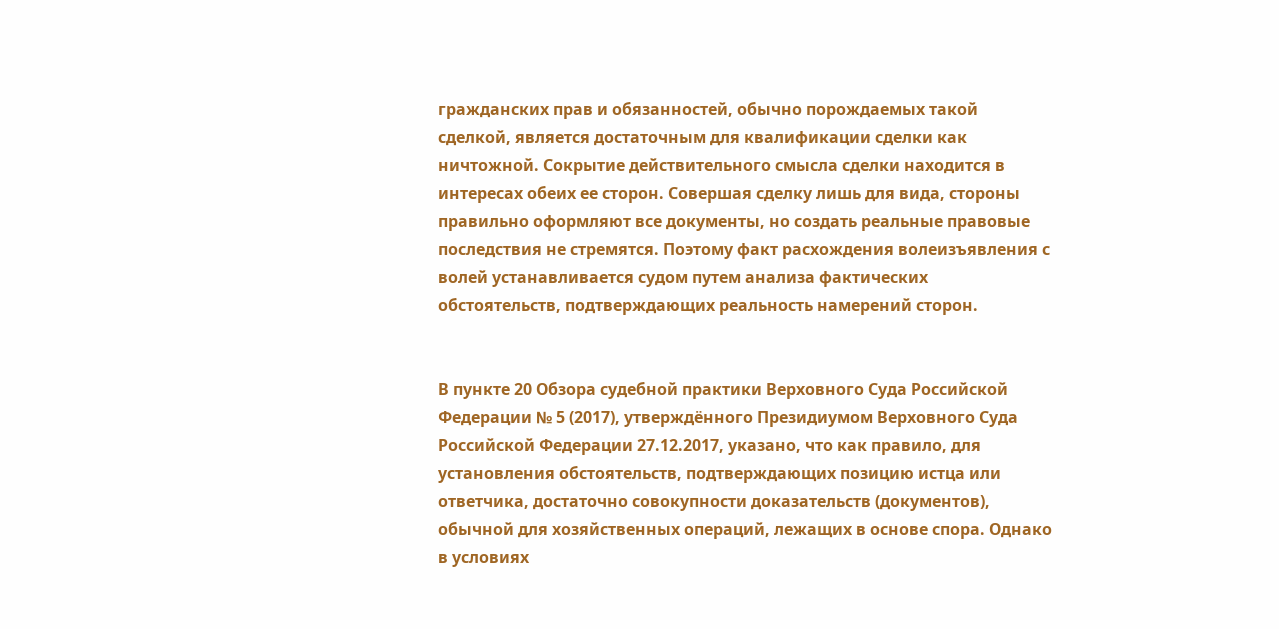гражданских прав и обязанностей, обычно порождаемых такой сделкой, является достаточным для квалификации сделки как ничтожной. Сокрытие действительного смысла сделки находится в интересах обеих ее сторон. Совершая сделку лишь для вида, стороны правильно оформляют все документы, но создать реальные правовые последствия не стремятся. Поэтому факт расхождения волеизъявления с волей устанавливается судом путем анализа фактических обстоятельств, подтверждающих реальность намерений сторон.


В пункте 20 Обзора судебной практики Верховного Суда Российской Федерации № 5 (2017), утверждённого Президиумом Верховного Суда Российской Федерации 27.12.2017, указано, что как правило, для установления обстоятельств, подтверждающих позицию истца или ответчика, достаточно совокупности доказательств (документов), обычной для хозяйственных операций, лежащих в основе спора. Однако в условиях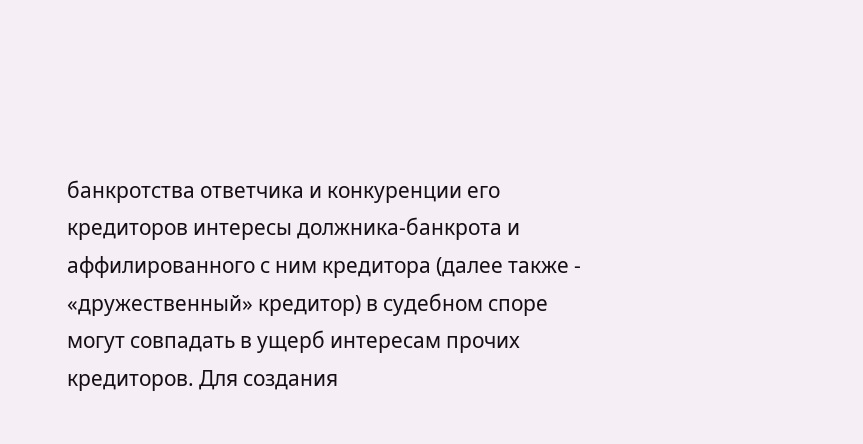банкротства ответчика и конкуренции его кредиторов интересы должника-банкрота и аффилированного с ним кредитора (далее также - «дружественный» кредитор) в судебном споре могут совпадать в ущерб интересам прочих кредиторов. Для создания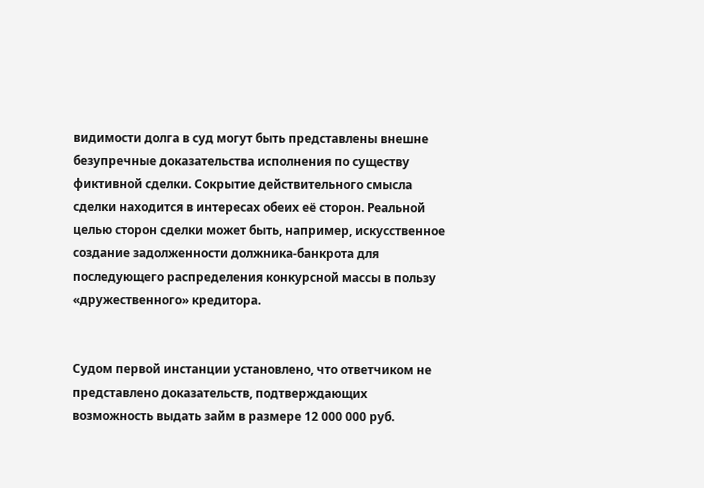видимости долга в суд могут быть представлены внешне безупречные доказательства исполнения по существу фиктивной сделки. Сокрытие действительного смысла сделки находится в интересах обеих её сторон. Реальной целью сторон сделки может быть, например, искусственное создание задолженности должника-банкрота для последующего распределения конкурсной массы в пользу «дружественного» кредитора.


Судом первой инстанции установлено, что ответчиком не представлено доказательств, подтверждающих возможность выдать займ в размере 12 000 000 руб.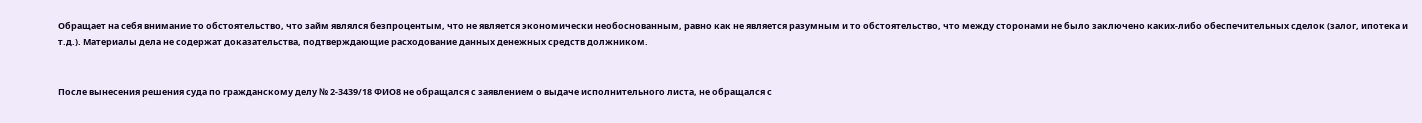Обращает на себя внимание то обстоятельство, что займ являлся безпроцентым, что не является экономически необоснованным, равно как не является разумным и то обстоятельство, что между сторонами не было заключено каких-либо обеспечительных сделок (залог, ипотека и т.д.). Материалы дела не содержат доказательства, подтверждающие расходование данных денежных средств должником.


После вынесения решения суда по гражданскому делу № 2-3439/18 ФИО8 не обращался с заявлением о выдаче исполнительного листа, не обращался с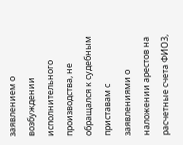заявлением о возбуждении исполнительного производства, не обращался к судебным приставам с заявлениями о наложении арестов на расчетные счета ФИО3,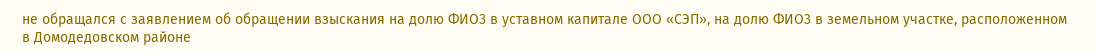не обращался с заявлением об обращении взыскания на долю ФИО3 в уставном капитале ООО «СЭП», на долю ФИО3 в земельном участке, расположенном в Домодедовском районе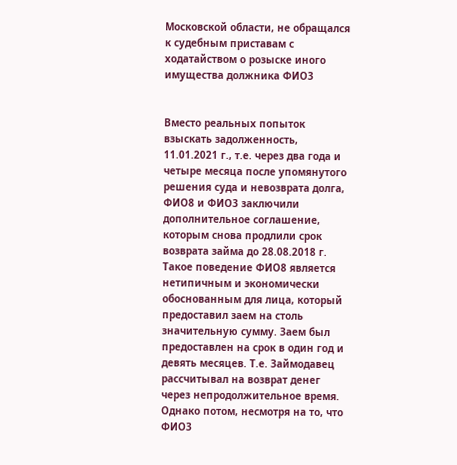Московской области, не обращался к судебным приставам с ходатайством о розыске иного имущества должника ФИО3


Вместо реальных попыток взыскать задолженность, 11.01.2021 г., т.е. через два года и четыре месяца после упомянутого решения суда и невозврата долга, ФИО8 и ФИО3 заключили дополнительное соглашение, которым снова продлили срок возврата займа до 28.08.2018 г. Такое поведение ФИО8 является нетипичным и экономически обоснованным для лица, который предоставил заем на столь значительную сумму. Заем был предоставлен на срок в один год и девять месяцев. Т.е. Займодавец рассчитывал на возврат денег через непродолжительное время. Однако потом, несмотря на то, что ФИО3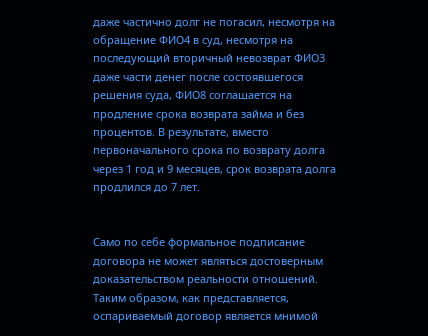даже частично долг не погасил, несмотря на обращение ФИО4 в суд, несмотря на последующий вторичный невозврат ФИО3 даже части денег после состоявшегося решения суда, ФИО8 соглашается на продление срока возврата займа и без процентов. В результате, вместо первоначального срока по возврату долга через 1 год и 9 месяцев, срок возврата долга продлился до 7 лет.


Само по себе формальное подписание договора не может являться достоверным доказательством реальности отношений. Таким образом, как представляется, оспариваемый договор является мнимой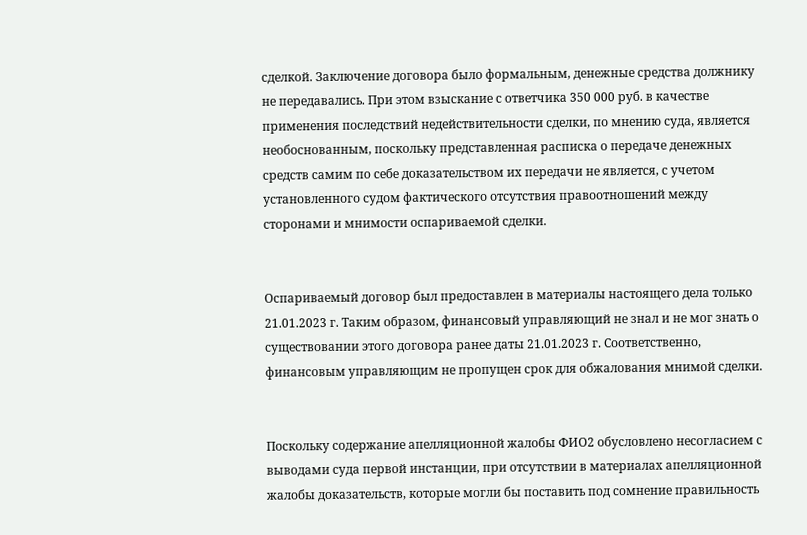сделкой. Заключение договора было формальным, денежные средства должнику не передавались. При этом взыскание с ответчика 350 000 руб. в качестве применения последствий недействительности сделки, по мнению суда, является необоснованным, поскольку представленная расписка о передаче денежных средств самим по себе доказательством их передачи не является, с учетом установленного судом фактического отсутствия правоотношений между сторонами и мнимости оспариваемой сделки.


Оспариваемый договор был предоставлен в материалы настоящего дела только 21.01.2023 г. Таким образом, финансовый управляющий не знал и не мог знать о существовании этого договора ранее даты 21.01.2023 г. Соответственно, финансовым управляющим не пропущен срок для обжалования мнимой сделки.


Поскольку содержание апелляционной жалобы ФИО2 обусловлено несогласием с выводами суда первой инстанции, при отсутствии в материалах апелляционной жалобы доказательств, которые могли бы поставить под сомнение правильность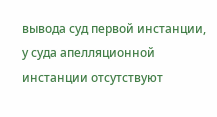вывода суд первой инстанции, у суда апелляционной инстанции отсутствуют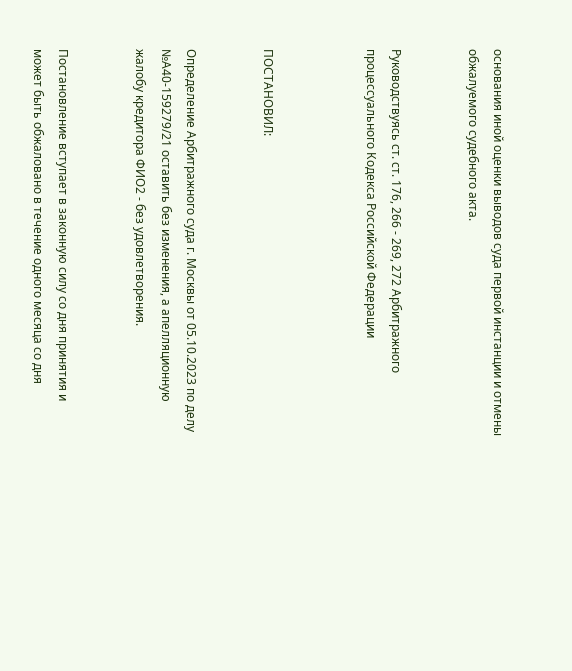основания иной оценки выводов суда первой инстанции и отмены обжалуемого судебного акта.


Руководствуясь ст. ст. 176, 266 - 269, 272 Арбитражного процессуального Кодекса Российской Федерации



ПОСТАНОВИЛ:


Определение Арбитражного суда г. Москвы от 05.10.2023 по делу №А40-159279/21 оставить без изменения, а апелляционную жалобу кредитора ФИО2 - без удовлетворения.


Постановление вступает в законную силу со дня принятия и может быть обжаловано в течение одного месяца со дня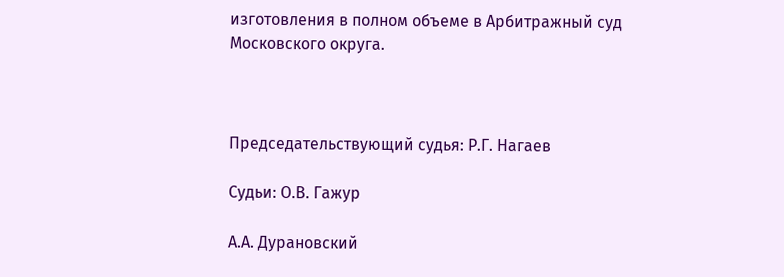изготовления в полном объеме в Арбитражный суд Московского округа.



Председательствующий судья: Р.Г. Нагаев

Судьи: О.В. Гажур

А.А. Дурановский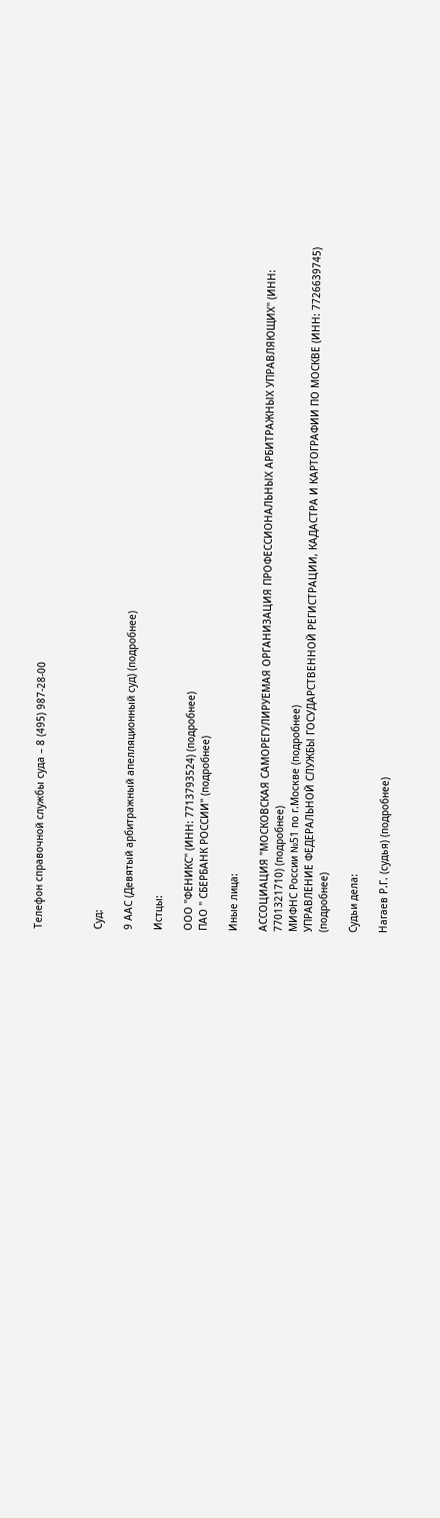Телефон справочной службы суда – 8 (495) 987-28-00



Суд:

9 ААС (Девятый арбитражный апелляционный суд) (подробнее)

Истцы:

ООО "ФЕНИКС" (ИНН: 7713793524) (подробнее)
ПАО " СБЕРБАНК РОССИИ" (подробнее)

Иные лица:

АССОЦИАЦИЯ "МОСКОВСКАЯ САМОРЕГУЛИРУЕМАЯ ОРГАНИЗАЦИЯ ПРОФЕССИОНАЛЬНЫХ АРБИТРАЖНЫХ УПРАВЛЯЮЩИХ" (ИНН: 7701321710) (подробнее)
МИФНС России №51 по г.Москве (подробнее)
УПРАВЛЕНИЕ ФЕДЕРАЛЬНОЙ СЛУЖБЫ ГОСУДАРСТВЕННОЙ РЕГИСТРАЦИИ, КАДАСТРА И КАРТОГРАФИИ ПО МОСКВЕ (ИНН: 7726639745) (подробнее)

Судьи дела:

Нагаев Р.Г. (судья) (подробнее)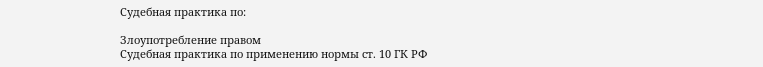Судебная практика по:

Злоупотребление правом
Судебная практика по применению нормы ст. 10 ГК РФ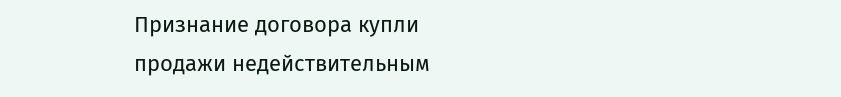Признание договора купли продажи недействительным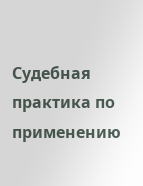Судебная практика по применению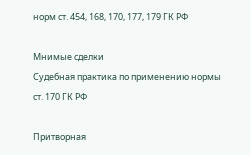норм ст. 454, 168, 170, 177, 179 ГК РФ

Мнимые сделки
Судебная практика по применению нормы ст. 170 ГК РФ

Притворная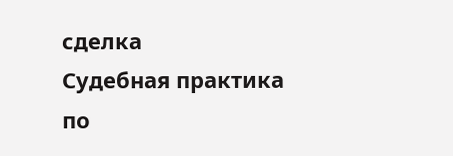сделка
Судебная практика по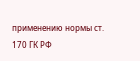применению нормы ст. 170 ГК РФ